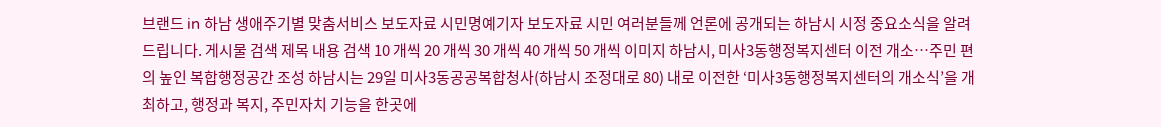브랜드 in 하남 생애주기별 맞춤서비스 보도자료 시민명예기자 보도자료 시민 여러분들께 언론에 공개되는 하남시 시정 중요소식을 알려 드립니다. 게시물 검색 제목 내용 검색 10 개씩 20 개씩 30 개씩 40 개씩 50 개씩 이미지 하남시, 미사3동행정복지센터 이전 개소…주민 편의 높인 복합행정공간 조성 하남시는 29일 미사3동공공복합청사(하남시 조정대로 80) 내로 이전한 ‘미사3동행정복지센터의 개소식’을 개최하고, 행정과 복지, 주민자치 기능을 한곳에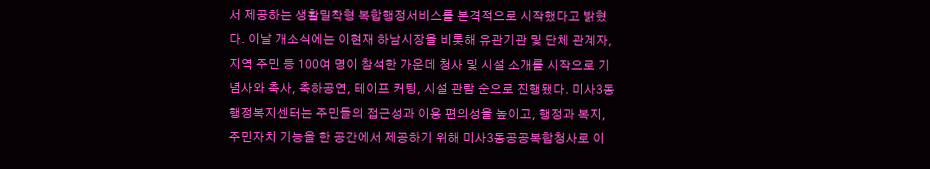서 제공하는 생활밀착형 복합행정서비스를 본격적으로 시작했다고 밝혔다. 이날 개소식에는 이현재 하남시장을 비롯해 유관기관 및 단체 관계자, 지역 주민 등 100여 명이 참석한 가운데 청사 및 시설 소개를 시작으로 기념사와 축사, 축하공연, 테이프 커팅, 시설 관람 순으로 진행됐다. 미사3동행정복지센터는 주민들의 접근성과 이용 편의성을 높이고, 행정과 복지, 주민자치 기능을 한 공간에서 제공하기 위해 미사3동공공복합청사로 이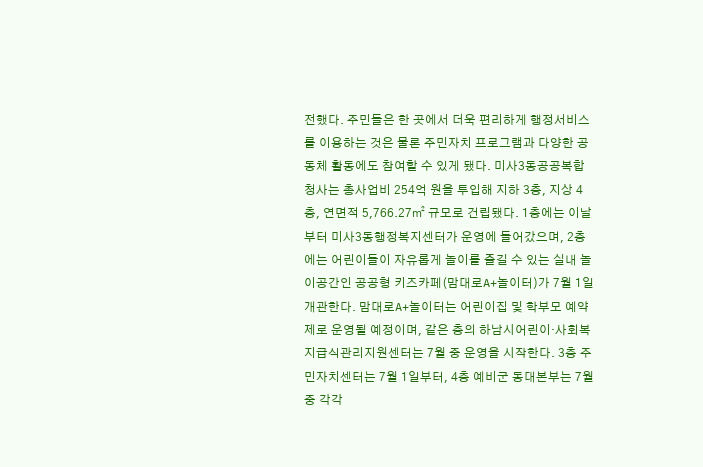전했다. 주민들은 한 곳에서 더욱 편리하게 행정서비스를 이용하는 것은 물론 주민자치 프로그램과 다양한 공동체 활동에도 참여할 수 있게 됐다. 미사3동공공복합청사는 총사업비 254억 원을 투입해 지하 3층, 지상 4층, 연면적 5,766.27㎡ 규모로 건립됐다. 1층에는 이날부터 미사3동행정복지센터가 운영에 들어갔으며, 2층에는 어린이들이 자유롭게 놀이를 즐길 수 있는 실내 놀이공간인 공공형 키즈카페(맘대로A+놀이터)가 7월 1일 개관한다. 맘대로A+놀이터는 어린이집 및 학부모 예약제로 운영될 예정이며, 같은 층의 하남시어린이·사회복지급식관리지원센터는 7월 중 운영을 시작한다. 3층 주민자치센터는 7월 1일부터, 4층 예비군 동대본부는 7월 중 각각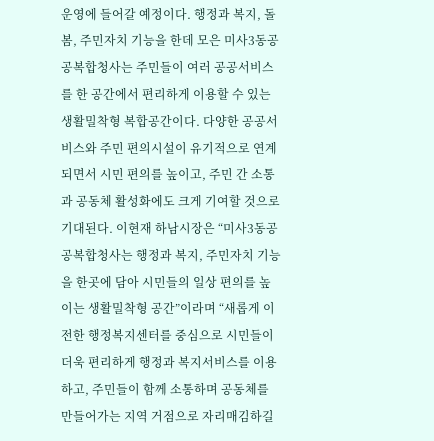운영에 들어갈 예정이다. 행정과 복지, 돌봄, 주민자치 기능을 한데 모은 미사3동공공복합청사는 주민들이 여러 공공서비스를 한 공간에서 편리하게 이용할 수 있는 생활밀착형 복합공간이다. 다양한 공공서비스와 주민 편의시설이 유기적으로 연계되면서 시민 편의를 높이고, 주민 간 소통과 공동체 활성화에도 크게 기여할 것으로 기대된다. 이현재 하남시장은 “미사3동공공복합청사는 행정과 복지, 주민자치 기능을 한곳에 담아 시민들의 일상 편의를 높이는 생활밀착형 공간”이라며 “새롭게 이전한 행정복지센터를 중심으로 시민들이 더욱 편리하게 행정과 복지서비스를 이용하고, 주민들이 함께 소통하며 공동체를 만들어가는 지역 거점으로 자리매김하길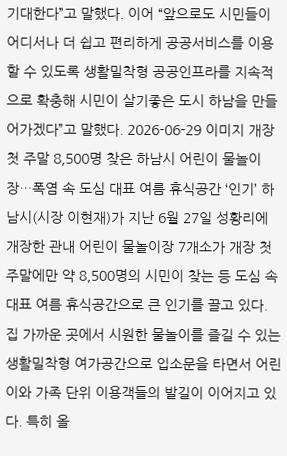기대한다”고 말했다. 이어 “앞으로도 시민들이 어디서나 더 쉽고 편리하게 공공서비스를 이용할 수 있도록 생활밀착형 공공인프라를 지속적으로 확충해 시민이 살기좋은 도시 하남을 만들어가겠다”고 말했다. 2026-06-29 이미지 개장 첫 주말 8,500명 찾은 하남시 어린이 물놀이장…폭염 속 도심 대표 여름 휴식공간 ‘인기’ 하남시(시장 이현재)가 지난 6월 27일 성황리에 개장한 관내 어린이 물놀이장 7개소가 개장 첫 주말에만 약 8,500명의 시민이 찾는 등 도심 속 대표 여름 휴식공간으로 큰 인기를 끌고 있다. 집 가까운 곳에서 시원한 물놀이를 즐길 수 있는 생활밀착형 여가공간으로 입소문을 타면서 어린이와 가족 단위 이용객들의 발길이 이어지고 있다. 특히 올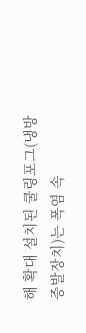해 확대 설치된 쿨링포그(냉방 증발장치)는 폭염 속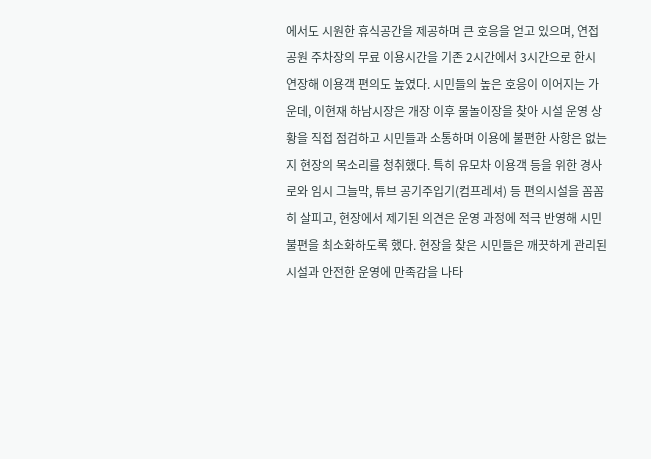에서도 시원한 휴식공간을 제공하며 큰 호응을 얻고 있으며, 연접 공원 주차장의 무료 이용시간을 기존 2시간에서 3시간으로 한시 연장해 이용객 편의도 높였다. 시민들의 높은 호응이 이어지는 가운데, 이현재 하남시장은 개장 이후 물놀이장을 찾아 시설 운영 상황을 직접 점검하고 시민들과 소통하며 이용에 불편한 사항은 없는지 현장의 목소리를 청취했다. 특히 유모차 이용객 등을 위한 경사로와 임시 그늘막, 튜브 공기주입기(컴프레셔) 등 편의시설을 꼼꼼히 살피고, 현장에서 제기된 의견은 운영 과정에 적극 반영해 시민 불편을 최소화하도록 했다. 현장을 찾은 시민들은 깨끗하게 관리된 시설과 안전한 운영에 만족감을 나타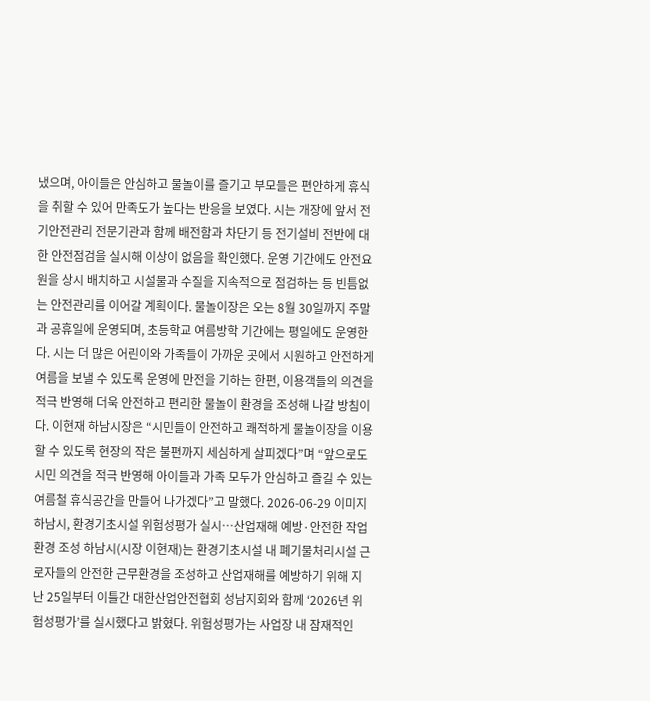냈으며, 아이들은 안심하고 물놀이를 즐기고 부모들은 편안하게 휴식을 취할 수 있어 만족도가 높다는 반응을 보였다. 시는 개장에 앞서 전기안전관리 전문기관과 함께 배전함과 차단기 등 전기설비 전반에 대한 안전점검을 실시해 이상이 없음을 확인했다. 운영 기간에도 안전요원을 상시 배치하고 시설물과 수질을 지속적으로 점검하는 등 빈틈없는 안전관리를 이어갈 계획이다. 물놀이장은 오는 8월 30일까지 주말과 공휴일에 운영되며, 초등학교 여름방학 기간에는 평일에도 운영한다. 시는 더 많은 어린이와 가족들이 가까운 곳에서 시원하고 안전하게 여름을 보낼 수 있도록 운영에 만전을 기하는 한편, 이용객들의 의견을 적극 반영해 더욱 안전하고 편리한 물놀이 환경을 조성해 나갈 방침이다. 이현재 하남시장은 “시민들이 안전하고 쾌적하게 물놀이장을 이용할 수 있도록 현장의 작은 불편까지 세심하게 살피겠다”며 “앞으로도 시민 의견을 적극 반영해 아이들과 가족 모두가 안심하고 즐길 수 있는 여름철 휴식공간을 만들어 나가겠다”고 말했다. 2026-06-29 이미지 하남시, 환경기초시설 위험성평가 실시…산업재해 예방·안전한 작업환경 조성 하남시(시장 이현재)는 환경기초시설 내 폐기물처리시설 근로자들의 안전한 근무환경을 조성하고 산업재해를 예방하기 위해 지난 25일부터 이틀간 대한산업안전협회 성남지회와 함께 ‘2026년 위험성평가’를 실시했다고 밝혔다. 위험성평가는 사업장 내 잠재적인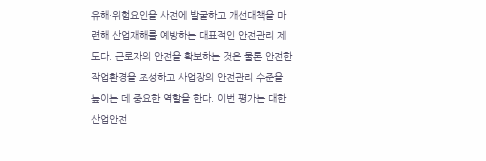유해·위험요인을 사전에 발굴하고 개선대책을 마련해 산업재해를 예방하는 대표적인 안전관리 제도다. 근로자의 안전을 확보하는 것은 물론 안전한 작업환경을 조성하고 사업장의 안전관리 수준을 높이는 데 중요한 역할을 한다. 이번 평가는 대한산업안전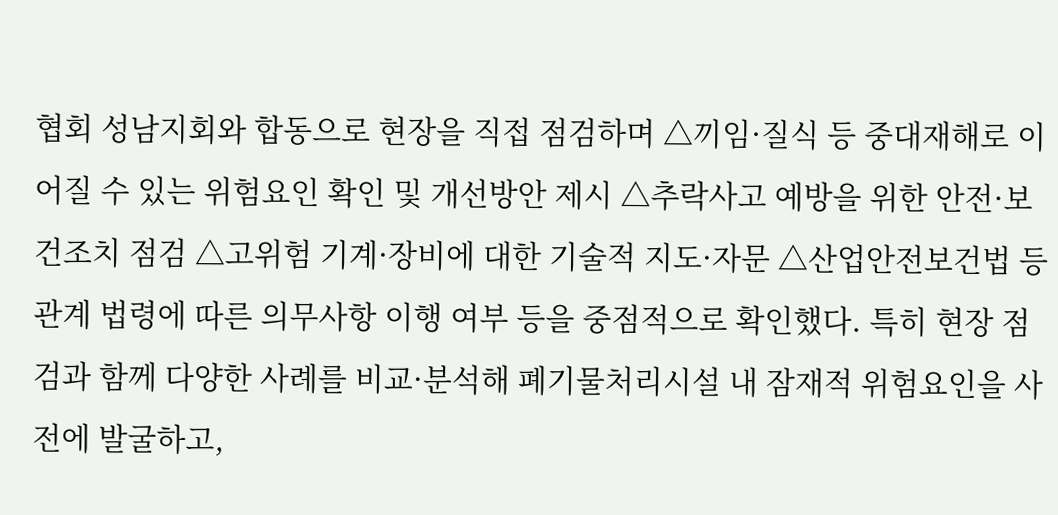협회 성남지회와 합동으로 현장을 직접 점검하며 △끼임·질식 등 중대재해로 이어질 수 있는 위험요인 확인 및 개선방안 제시 △추락사고 예방을 위한 안전·보건조치 점검 △고위험 기계·장비에 대한 기술적 지도·자문 △산업안전보건법 등 관계 법령에 따른 의무사항 이행 여부 등을 중점적으로 확인했다. 특히 현장 점검과 함께 다양한 사례를 비교·분석해 폐기물처리시설 내 잠재적 위험요인을 사전에 발굴하고,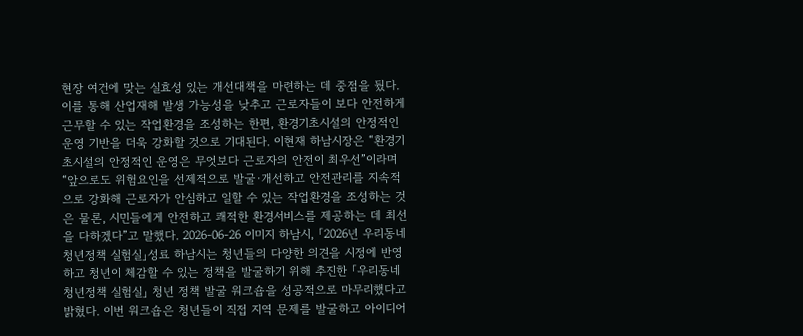현장 여건에 맞는 실효성 있는 개선대책을 마련하는 데 중점을 뒀다. 이를 통해 산업재해 발생 가능성을 낮추고 근로자들이 보다 안전하게 근무할 수 있는 작업환경을 조성하는 한편, 환경기초시설의 안정적인 운영 기반을 더욱 강화할 것으로 기대된다. 이현재 하남시장은 “환경기초시설의 안정적인 운영은 무엇보다 근로자의 안전이 최우선”이라며 “앞으로도 위험요인을 선제적으로 발굴·개선하고 안전관리를 지속적으로 강화해 근로자가 안심하고 일할 수 있는 작업환경을 조성하는 것은 물론, 시민들에게 안전하고 쾌적한 환경서비스를 제공하는 데 최선을 다하겠다”고 말했다. 2026-06-26 이미지 하남시, 「2026년 우리동네 청년정책 실험실」성료 하남시는 청년들의 다양한 의견을 시정에 반영하고 청년이 체감할 수 있는 정책을 발굴하기 위해 추진한 「우리동네 청년정책 실험실」 청년 정책 발굴 워크숍을 성공적으로 마무리했다고 밝혔다. 이번 워크숍은 청년들이 직접 지역 문제를 발굴하고 아이디어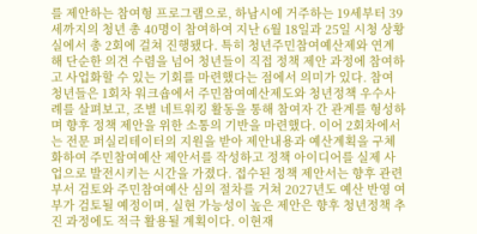를 제안하는 참여형 프로그램으로, 하남시에 거주하는 19세부터 39세까지의 청년 총 40명이 참여하여 지난 6월 18일과 25일 시청 상황실에서 총 2회에 걸쳐 진행됐다. 특히 청년주민참여예산제와 연계해 단순한 의견 수렴을 넘어 청년들이 직접 정책 제안 과정에 참여하고 사업화할 수 있는 기회를 마련했다는 점에서 의미가 있다. 참여 청년들은 1회차 워크숍에서 주민참여예산제도와 청년정책 우수사례를 살펴보고, 조별 네트워킹 활동을 통해 참여자 간 관계를 형성하며 향후 정책 제안을 위한 소통의 기반을 마련했다. 이어 2회차에서는 전문 퍼실리테이터의 지원을 받아 제안내용과 예산계획을 구체화하여 주민참여예산 제안서를 작성하고 정책 아이디어를 실제 사업으로 발전시키는 시간을 가졌다. 접수된 정책 제안서는 향후 관련 부서 검토와 주민참여예산 심의 절차를 거쳐 2027년도 예산 반영 여부가 검토될 예정이며, 실현 가능성이 높은 제안은 향후 청년정책 추진 과정에도 적극 활용될 계획이다. 이현재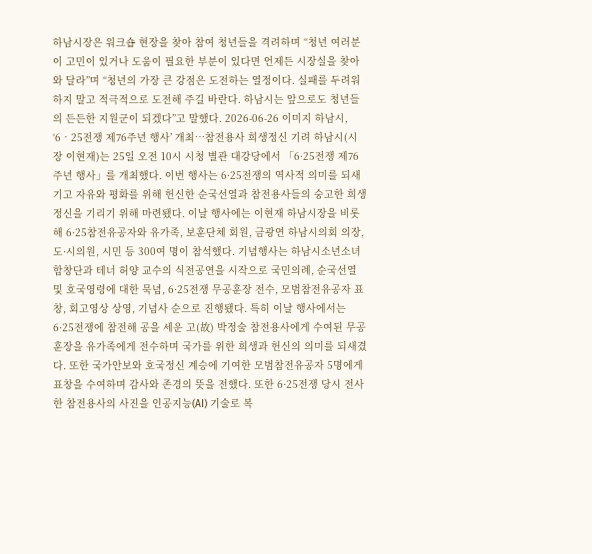하남시장은 워크숍 현장을 찾아 참여 청년들을 격려하며 “청년 여러분이 고민이 있거나 도움이 필요한 부분이 있다면 언제든 시장실을 찾아와 달라”며 “청년의 가장 큰 강점은 도전하는 열정이다. 실패를 두려워하지 말고 적극적으로 도전해 주길 바란다. 하남시는 앞으로도 청년들의 든든한 지원군이 되겠다”고 말했다. 2026-06-26 이미지 하남시, ‘6‧25전쟁 제76주년 행사’ 개최…참전용사 희생정신 기려 하남시(시장 이현재)는 25일 오전 10시 시청 별관 대강당에서 「6·25전쟁 제76주년 행사」를 개최했다. 이번 행사는 6·25전쟁의 역사적 의미를 되새기고 자유와 평화를 위해 헌신한 순국선열과 참전용사들의 숭고한 희생정신을 기리기 위해 마련됐다. 이날 행사에는 이현재 하남시장을 비롯해 6·25참전유공자와 유가족, 보훈단체 회원, 금광연 하남시의회 의장, 도·시의원, 시민 등 300여 명이 참석했다. 기념행사는 하남시소년소녀합창단과 테너 허양 교수의 식전공연을 시작으로 국민의례, 순국선열 및 호국영령에 대한 묵념, 6·25전쟁 무공훈장 전수, 모범참전유공자 표창, 회고영상 상영, 기념사 순으로 진행됐다. 특히 이날 행사에서는 6·25전쟁에 참전해 공을 세운 고(故) 박정술 참전용사에게 수여된 무공훈장을 유가족에게 전수하며 국가를 위한 희생과 헌신의 의미를 되새겼다. 또한 국가안보와 호국정신 계승에 기여한 모범참전유공자 5명에게 표창을 수여하며 감사와 존경의 뜻을 전했다. 또한 6·25전쟁 당시 전사한 참전용사의 사진을 인공지능(AI) 기술로 복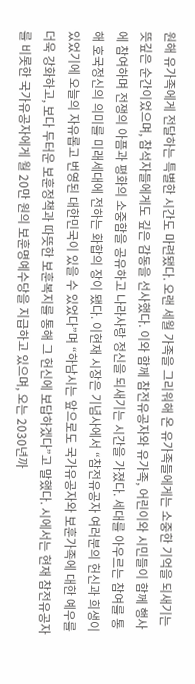원해 유가족에게 전달하는 특별한 시간도 마련됐다. 오랜 세월 가족을 그리워해 온 유가족들에게는 소중한 기억을 되새기는 뜻깊은 순간이었으며, 참석자들에게도 깊은 감동을 선사했다. 이와 함께 참전유공자와 유가족, 어린이와 시민들이 함께 행사에 참여하며 전쟁의 아픔과 평화의 소중함을 공유하고 나라사랑 정신을 되새기는 시간을 가졌다. 세대를 아우르는 참여를 통해 호국정신의 의미를 미래세대에 전하는 화합의 장이 됐다. 이현재 시장은 기념사에서 “참전유공자 여러분의 헌신과 희생이 있었기에 오늘의 자유롭고 번영된 대한민국이 있을 수 있었다”며 “하남시는 앞으로도 국가유공자와 보훈가족에 대한 예우를 더욱 강화하고, 보다 두터운 보훈정책과 따뜻한 보훈복지를 통해 그 헌신에 보답하겠다”고 말했다. 시에서는 현재 참전유공자를 비롯한 국가유공자에게 월 20만 원의 보훈명예수당을 지급하고 있으며, 오는 2030년까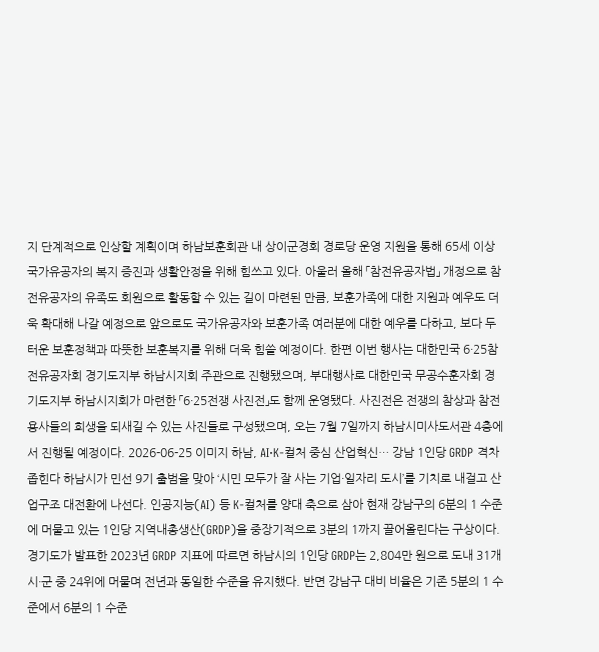지 단계적으로 인상할 계획이며 하남보훈회관 내 상이군경회 경로당 운영 지원을 통해 65세 이상 국가유공자의 복지 증진과 생활안정을 위해 힘쓰고 있다. 아울러 올해 「참전유공자법」 개정으로 참전유공자의 유족도 회원으로 활동할 수 있는 길이 마련된 만큼, 보훈가족에 대한 지원과 예우도 더욱 확대해 나갈 예정으로 앞으로도 국가유공자와 보훈가족 여러분에 대한 예우를 다하고, 보다 두터운 보훈정책과 따뜻한 보훈복지를 위해 더욱 힘쓸 예정이다. 한편 이번 행사는 대한민국 6·25참전유공자회 경기도지부 하남시지회 주관으로 진행됐으며, 부대행사로 대한민국 무공수훈자회 경기도지부 하남시지회가 마련한 「6·25전쟁 사진전」도 함께 운영됐다. 사진전은 전쟁의 참상과 참전용사들의 희생을 되새길 수 있는 사진들로 구성됐으며, 오는 7월 7일까지 하남시미사도서관 4층에서 진행될 예정이다. 2026-06-25 이미지 하남, AI·K-컬처 중심 산업혁신… 강남 1인당 GRDP 격차 좁힌다 하남시가 민선 9기 출범을 맞아 ‘시민 모두가 잘 사는 기업·일자리 도시’를 기치로 내걸고 산업구조 대전환에 나선다. 인공지능(AI) 등 K-컬처를 양대 축으로 삼아 현재 강남구의 6분의 1 수준에 머물고 있는 1인당 지역내총생산(GRDP)을 중장기적으로 3분의 1까지 끌어올린다는 구상이다. 경기도가 발표한 2023년 GRDP 지표에 따르면 하남시의 1인당 GRDP는 2,804만 원으로 도내 31개 시·군 중 24위에 머물며 전년과 동일한 수준을 유지했다. 반면 강남구 대비 비율은 기존 5분의 1 수준에서 6분의 1 수준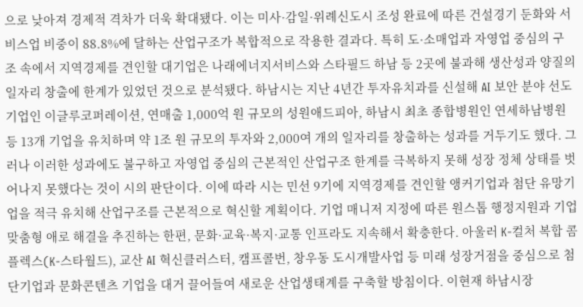으로 낮아져 경제적 격차가 더욱 확대됐다. 이는 미사·감일·위례신도시 조성 완료에 따른 건설경기 둔화와 서비스업 비중이 88.8%에 달하는 산업구조가 복합적으로 작용한 결과다. 특히 도·소매업과 자영업 중심의 구조 속에서 지역경제를 견인할 대기업은 나래에너지서비스와 스타필드 하남 등 2곳에 불과해 생산성과 양질의 일자리 창출에 한계가 있었던 것으로 분석됐다. 하남시는 지난 4년간 투자유치과를 신설해 AI 보안 분야 선도기업인 이글루코퍼레이션, 연매출 1,000억 원 규모의 성원애드피아, 하남시 최초 종합병원인 연세하남병원 등 13개 기업을 유치하며 약 1조 원 규모의 투자와 2,000여 개의 일자리를 창출하는 성과를 거두기도 했다. 그러나 이러한 성과에도 불구하고 자영업 중심의 근본적인 산업구조 한계를 극복하지 못해 성장 정체 상태를 벗어나지 못했다는 것이 시의 판단이다. 이에 따라 시는 민선 9기에 지역경제를 견인할 앵커기업과 첨단 유망기업을 적극 유치해 산업구조를 근본적으로 혁신할 계획이다. 기업 매니저 지정에 따른 원스톱 행정지원과 기업 맞춤형 애로 해결을 추진하는 한편, 문화·교육·복지·교통 인프라도 지속해서 확충한다. 아울러 K-컬처 복합 콤플렉스(K-스타월드), 교산 AI 혁신클러스터, 캠프콜번, 창우동 도시개발사업 등 미래 성장거점을 중심으로 첨단기업과 문화콘텐츠 기업을 대거 끌어들여 새로운 산업생태계를 구축할 방침이다. 이현재 하남시장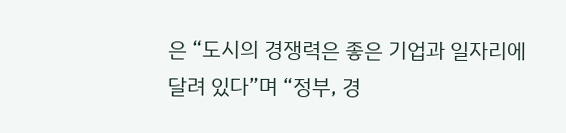은 “도시의 경쟁력은 좋은 기업과 일자리에 달려 있다”며 “정부, 경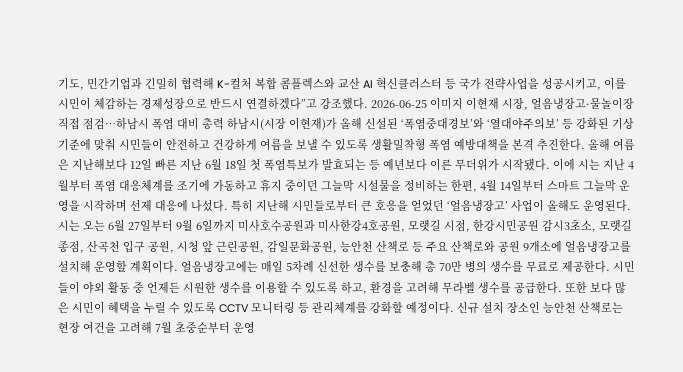기도, 민간기업과 긴밀히 협력해 K-컬처 복합 콤플렉스와 교산 AI 혁신클러스터 등 국가 전략사업을 성공시키고, 이를 시민이 체감하는 경제성장으로 반드시 연결하겠다”고 강조했다. 2026-06-25 이미지 이현재 시장, 얼음냉장고·물놀이장 직접 점검…하남시 폭염 대비 총력 하남시(시장 이현재)가 올해 신설된 ‘폭염중대경보’와 ‘열대야주의보’ 등 강화된 기상 기준에 맞춰 시민들이 안전하고 건강하게 여름을 보낼 수 있도록 생활밀착형 폭염 예방대책을 본격 추진한다. 올해 여름은 지난해보다 12일 빠른 지난 6월 18일 첫 폭염특보가 발효되는 등 예년보다 이른 무더위가 시작됐다. 이에 시는 지난 4월부터 폭염 대응체계를 조기에 가동하고 휴지 중이던 그늘막 시설물을 정비하는 한편, 4월 14일부터 스마트 그늘막 운영을 시작하며 선제 대응에 나섰다. 특히 지난해 시민들로부터 큰 호응을 얻었던 ‘얼음냉장고’ 사업이 올해도 운영된다. 시는 오는 6월 27일부터 9월 6일까지 미사호수공원과 미사한강4호공원, 모랫길 시점, 한강시민공원 감시3초소, 모랫길 종점, 산곡천 입구 공원, 시청 앞 근린공원, 감일문화공원, 능안천 산책로 등 주요 산책로와 공원 9개소에 얼음냉장고를 설치해 운영할 계획이다. 얼음냉장고에는 매일 5차례 신선한 생수를 보충해 총 70만 병의 생수를 무료로 제공한다. 시민들이 야외 활동 중 언제든 시원한 생수를 이용할 수 있도록 하고, 환경을 고려해 무라벨 생수를 공급한다. 또한 보다 많은 시민이 혜택을 누릴 수 있도록 CCTV 모니터링 등 관리체계를 강화할 예정이다. 신규 설치 장소인 능안천 산책로는 현장 여건을 고려해 7월 초중순부터 운영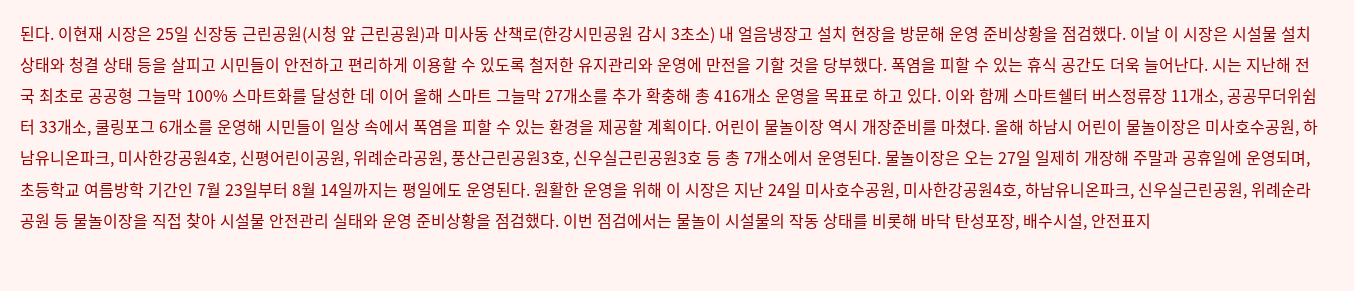된다. 이현재 시장은 25일 신장동 근린공원(시청 앞 근린공원)과 미사동 산책로(한강시민공원 감시 3초소) 내 얼음냉장고 설치 현장을 방문해 운영 준비상황을 점검했다. 이날 이 시장은 시설물 설치 상태와 청결 상태 등을 살피고 시민들이 안전하고 편리하게 이용할 수 있도록 철저한 유지관리와 운영에 만전을 기할 것을 당부했다. 폭염을 피할 수 있는 휴식 공간도 더욱 늘어난다. 시는 지난해 전국 최초로 공공형 그늘막 100% 스마트화를 달성한 데 이어 올해 스마트 그늘막 27개소를 추가 확충해 총 416개소 운영을 목표로 하고 있다. 이와 함께 스마트쉘터 버스정류장 11개소, 공공무더위쉼터 33개소, 쿨링포그 6개소를 운영해 시민들이 일상 속에서 폭염을 피할 수 있는 환경을 제공할 계획이다. 어린이 물놀이장 역시 개장준비를 마쳤다. 올해 하남시 어린이 물놀이장은 미사호수공원, 하남유니온파크, 미사한강공원4호, 신평어린이공원, 위례순라공원, 풍산근린공원3호, 신우실근린공원3호 등 총 7개소에서 운영된다. 물놀이장은 오는 27일 일제히 개장해 주말과 공휴일에 운영되며, 초등학교 여름방학 기간인 7월 23일부터 8월 14일까지는 평일에도 운영된다. 원활한 운영을 위해 이 시장은 지난 24일 미사호수공원, 미사한강공원4호, 하남유니온파크, 신우실근린공원, 위례순라공원 등 물놀이장을 직접 찾아 시설물 안전관리 실태와 운영 준비상황을 점검했다. 이번 점검에서는 물놀이 시설물의 작동 상태를 비롯해 바닥 탄성포장, 배수시설, 안전표지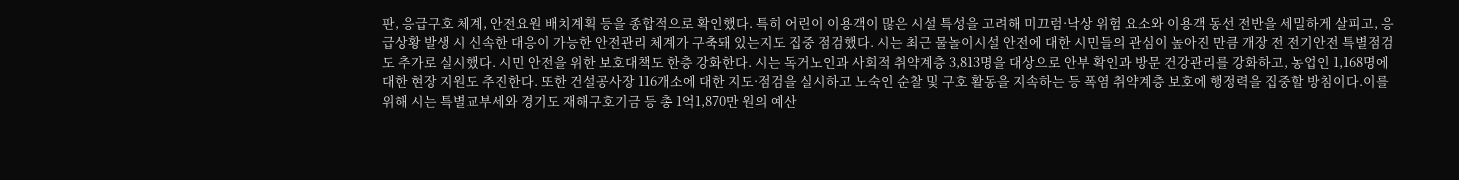판, 응급구호 체계, 안전요원 배치계획 등을 종합적으로 확인했다. 특히 어린이 이용객이 많은 시설 특성을 고려해 미끄럼·낙상 위험 요소와 이용객 동선 전반을 세밀하게 살피고, 응급상황 발생 시 신속한 대응이 가능한 안전관리 체계가 구축돼 있는지도 집중 점검했다. 시는 최근 물놀이시설 안전에 대한 시민들의 관심이 높아진 만큼 개장 전 전기안전 특별점검도 추가로 실시했다. 시민 안전을 위한 보호대책도 한층 강화한다. 시는 독거노인과 사회적 취약계층 3,813명을 대상으로 안부 확인과 방문 건강관리를 강화하고, 농업인 1,168명에 대한 현장 지원도 추진한다. 또한 건설공사장 116개소에 대한 지도·점검을 실시하고 노숙인 순찰 및 구호 활동을 지속하는 등 폭염 취약계층 보호에 행정력을 집중할 방침이다.이를 위해 시는 특별교부세와 경기도 재해구호기금 등 총 1억1,870만 원의 예산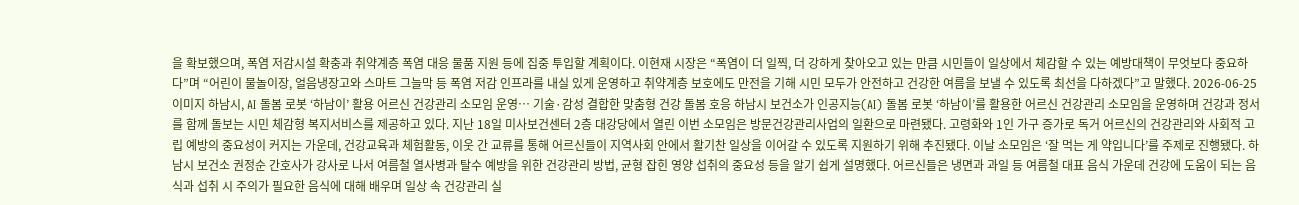을 확보했으며, 폭염 저감시설 확충과 취약계층 폭염 대응 물품 지원 등에 집중 투입할 계획이다. 이현재 시장은 “폭염이 더 일찍, 더 강하게 찾아오고 있는 만큼 시민들이 일상에서 체감할 수 있는 예방대책이 무엇보다 중요하다”며 “어린이 물놀이장, 얼음냉장고와 스마트 그늘막 등 폭염 저감 인프라를 내실 있게 운영하고 취약계층 보호에도 만전을 기해 시민 모두가 안전하고 건강한 여름을 보낼 수 있도록 최선을 다하겠다”고 말했다. 2026-06-25 이미지 하남시, AI 돌봄 로봇 ‘하남이’ 활용 어르신 건강관리 소모임 운영… 기술·감성 결합한 맞춤형 건강 돌봄 호응 하남시 보건소가 인공지능(AI) 돌봄 로봇 ‘하남이’를 활용한 어르신 건강관리 소모임을 운영하며 건강과 정서를 함께 돌보는 시민 체감형 복지서비스를 제공하고 있다. 지난 18일 미사보건센터 2층 대강당에서 열린 이번 소모임은 방문건강관리사업의 일환으로 마련됐다. 고령화와 1인 가구 증가로 독거 어르신의 건강관리와 사회적 고립 예방의 중요성이 커지는 가운데, 건강교육과 체험활동, 이웃 간 교류를 통해 어르신들이 지역사회 안에서 활기찬 일상을 이어갈 수 있도록 지원하기 위해 추진됐다. 이날 소모임은 ‘잘 먹는 게 약입니다’를 주제로 진행됐다. 하남시 보건소 권정순 간호사가 강사로 나서 여름철 열사병과 탈수 예방을 위한 건강관리 방법, 균형 잡힌 영양 섭취의 중요성 등을 알기 쉽게 설명했다. 어르신들은 냉면과 과일 등 여름철 대표 음식 가운데 건강에 도움이 되는 음식과 섭취 시 주의가 필요한 음식에 대해 배우며 일상 속 건강관리 실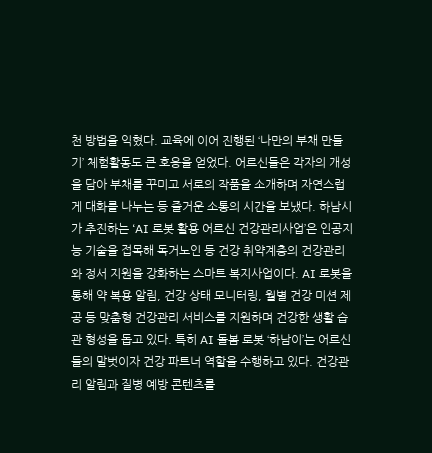천 방법을 익혔다. 교육에 이어 진행된 ‘나만의 부채 만들기’ 체험활동도 큰 호응을 얻었다. 어르신들은 각자의 개성을 담아 부채를 꾸미고 서로의 작품을 소개하며 자연스럽게 대화를 나누는 등 즐거운 소통의 시간을 보냈다. 하남시가 추진하는 ‘AI 로봇 활용 어르신 건강관리사업’은 인공지능 기술을 접목해 독거노인 등 건강 취약계층의 건강관리와 정서 지원을 강화하는 스마트 복지사업이다. AI 로봇을 통해 약 복용 알림, 건강 상태 모니터링, 월별 건강 미션 제공 등 맞춤형 건강관리 서비스를 지원하며 건강한 생활 습관 형성을 돕고 있다. 특히 AI 돌봄 로봇 ‘하남이’는 어르신들의 말벗이자 건강 파트너 역할을 수행하고 있다. 건강관리 알림과 질병 예방 콘텐츠를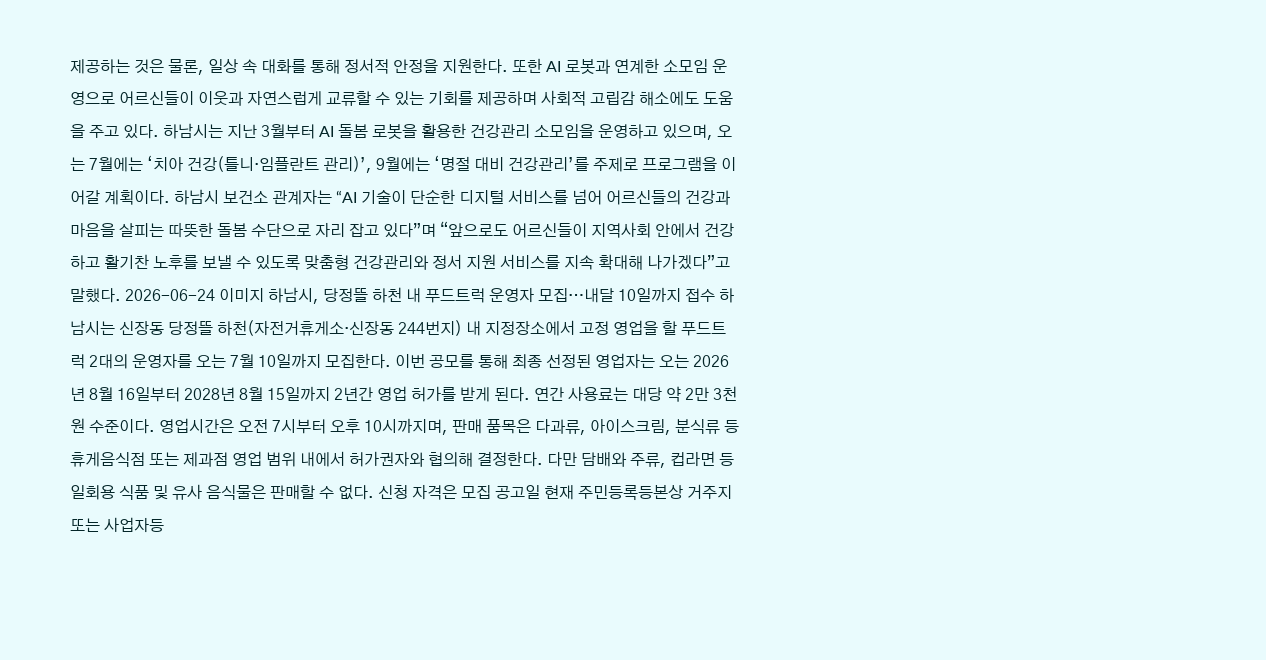제공하는 것은 물론, 일상 속 대화를 통해 정서적 안정을 지원한다. 또한 AI 로봇과 연계한 소모임 운영으로 어르신들이 이웃과 자연스럽게 교류할 수 있는 기회를 제공하며 사회적 고립감 해소에도 도움을 주고 있다. 하남시는 지난 3월부터 AI 돌봄 로봇을 활용한 건강관리 소모임을 운영하고 있으며, 오는 7월에는 ‘치아 건강(틀니·임플란트 관리)’, 9월에는 ‘명절 대비 건강관리’를 주제로 프로그램을 이어갈 계획이다. 하남시 보건소 관계자는 “AI 기술이 단순한 디지털 서비스를 넘어 어르신들의 건강과 마음을 살피는 따뜻한 돌봄 수단으로 자리 잡고 있다”며 “앞으로도 어르신들이 지역사회 안에서 건강하고 활기찬 노후를 보낼 수 있도록 맞춤형 건강관리와 정서 지원 서비스를 지속 확대해 나가겠다”고 말했다. 2026-06-24 이미지 하남시, 당정뜰 하천 내 푸드트럭 운영자 모집…내달 10일까지 접수 하남시는 신장동 당정뜰 하천(자전거휴게소·신장동 244번지) 내 지정장소에서 고정 영업을 할 푸드트럭 2대의 운영자를 오는 7월 10일까지 모집한다. 이번 공모를 통해 최종 선정된 영업자는 오는 2026년 8월 16일부터 2028년 8월 15일까지 2년간 영업 허가를 받게 된다. 연간 사용료는 대당 약 2만 3천 원 수준이다. 영업시간은 오전 7시부터 오후 10시까지며, 판매 품목은 다과류, 아이스크림, 분식류 등 휴게음식점 또는 제과점 영업 범위 내에서 허가권자와 협의해 결정한다. 다만 담배와 주류, 컵라면 등 일회용 식품 및 유사 음식물은 판매할 수 없다. 신청 자격은 모집 공고일 현재 주민등록등본상 거주지 또는 사업자등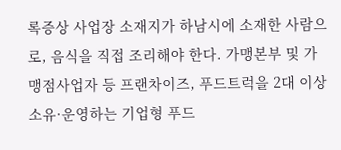록증상 사업장 소재지가 하남시에 소재한 사람으로, 음식을 직접 조리해야 한다. 가맹본부 및 가맹점사업자 등 프랜차이즈, 푸드트럭을 2대 이상 소유·운영하는 기업형 푸드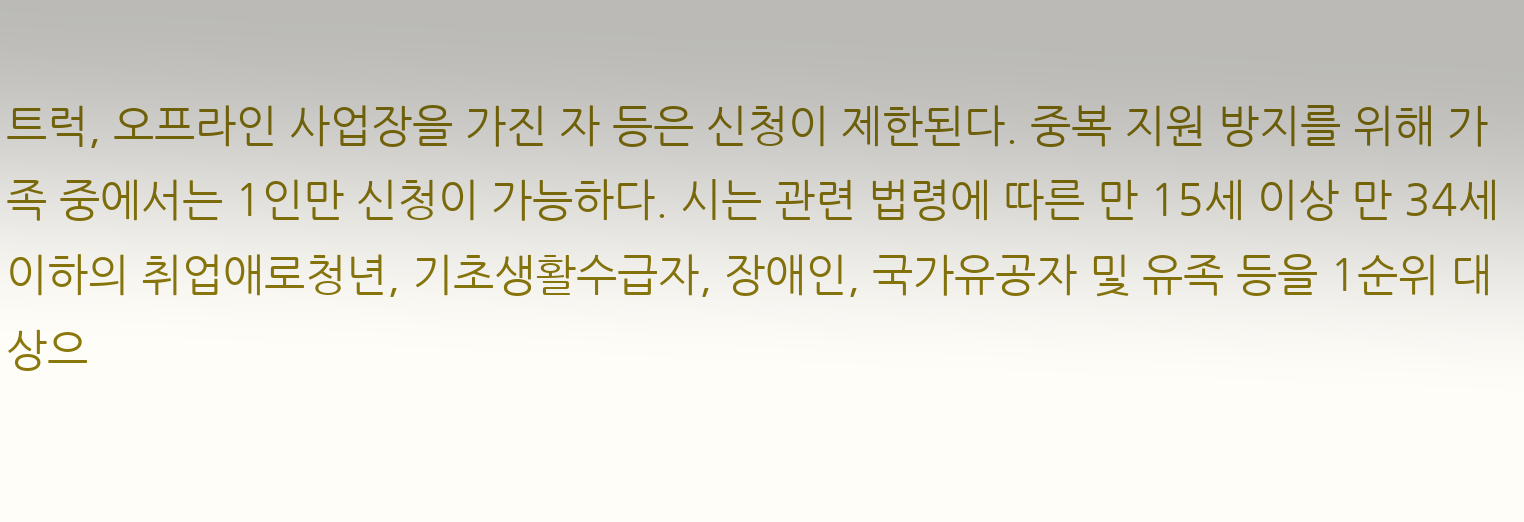트럭, 오프라인 사업장을 가진 자 등은 신청이 제한된다. 중복 지원 방지를 위해 가족 중에서는 1인만 신청이 가능하다. 시는 관련 법령에 따른 만 15세 이상 만 34세 이하의 취업애로청년, 기초생활수급자, 장애인, 국가유공자 및 유족 등을 1순위 대상으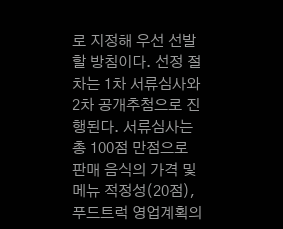로 지정해 우선 선발할 방침이다. 선정 절차는 1차 서류심사와 2차 공개추첨으로 진행된다. 서류심사는 총 100점 만점으로 판매 음식의 가격 및 메뉴 적정성(20점), 푸드트럭 영업계획의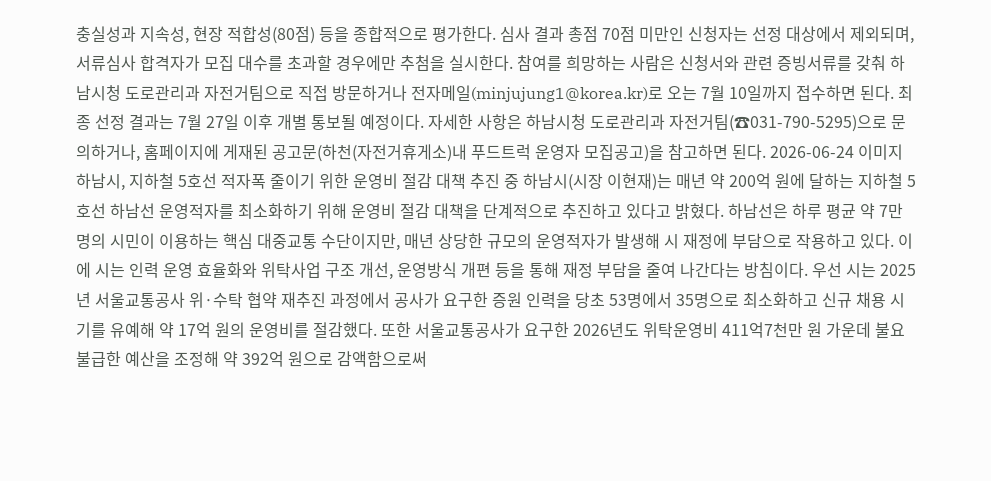충실성과 지속성, 현장 적합성(80점) 등을 종합적으로 평가한다. 심사 결과 총점 70점 미만인 신청자는 선정 대상에서 제외되며, 서류심사 합격자가 모집 대수를 초과할 경우에만 추첨을 실시한다. 참여를 희망하는 사람은 신청서와 관련 증빙서류를 갖춰 하남시청 도로관리과 자전거팀으로 직접 방문하거나 전자메일(minjujung1@korea.kr)로 오는 7월 10일까지 접수하면 된다. 최종 선정 결과는 7월 27일 이후 개별 통보될 예정이다. 자세한 사항은 하남시청 도로관리과 자전거팀(☎031-790-5295)으로 문의하거나, 홈페이지에 게재된 공고문(하천(자전거휴게소)내 푸드트럭 운영자 모집공고)을 참고하면 된다. 2026-06-24 이미지 하남시, 지하철 5호선 적자폭 줄이기 위한 운영비 절감 대책 추진 중 하남시(시장 이현재)는 매년 약 200억 원에 달하는 지하철 5호선 하남선 운영적자를 최소화하기 위해 운영비 절감 대책을 단계적으로 추진하고 있다고 밝혔다. 하남선은 하루 평균 약 7만 명의 시민이 이용하는 핵심 대중교통 수단이지만, 매년 상당한 규모의 운영적자가 발생해 시 재정에 부담으로 작용하고 있다. 이에 시는 인력 운영 효율화와 위탁사업 구조 개선, 운영방식 개편 등을 통해 재정 부담을 줄여 나간다는 방침이다. 우선 시는 2025년 서울교통공사 위·수탁 협약 재추진 과정에서 공사가 요구한 증원 인력을 당초 53명에서 35명으로 최소화하고 신규 채용 시기를 유예해 약 17억 원의 운영비를 절감했다. 또한 서울교통공사가 요구한 2026년도 위탁운영비 411억7천만 원 가운데 불요불급한 예산을 조정해 약 392억 원으로 감액함으로써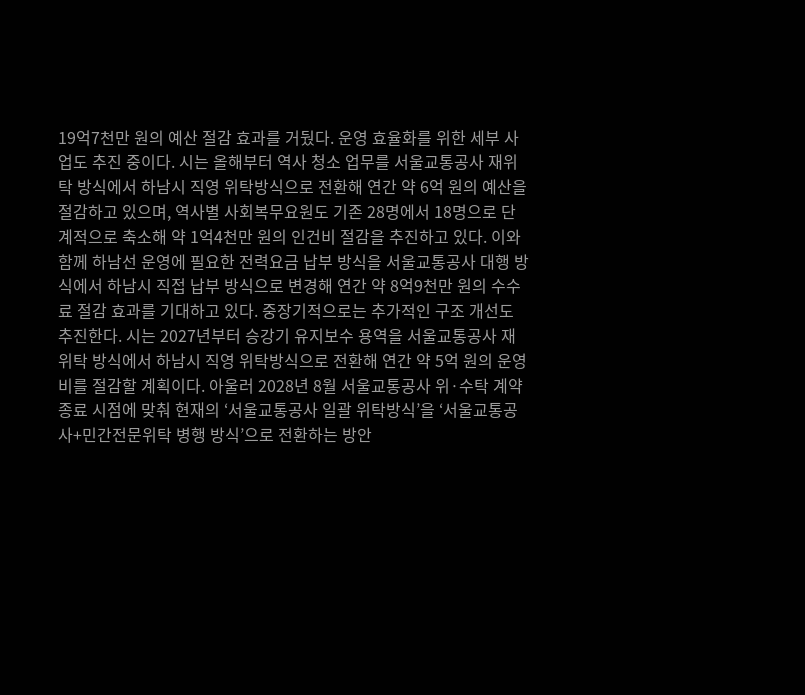19억7천만 원의 예산 절감 효과를 거뒀다. 운영 효율화를 위한 세부 사업도 추진 중이다. 시는 올해부터 역사 청소 업무를 서울교통공사 재위탁 방식에서 하남시 직영 위탁방식으로 전환해 연간 약 6억 원의 예산을 절감하고 있으며, 역사별 사회복무요원도 기존 28명에서 18명으로 단계적으로 축소해 약 1억4천만 원의 인건비 절감을 추진하고 있다. 이와 함께 하남선 운영에 필요한 전력요금 납부 방식을 서울교통공사 대행 방식에서 하남시 직접 납부 방식으로 변경해 연간 약 8억9천만 원의 수수료 절감 효과를 기대하고 있다. 중장기적으로는 추가적인 구조 개선도 추진한다. 시는 2027년부터 승강기 유지보수 용역을 서울교통공사 재위탁 방식에서 하남시 직영 위탁방식으로 전환해 연간 약 5억 원의 운영비를 절감할 계획이다. 아울러 2028년 8월 서울교통공사 위·수탁 계약 종료 시점에 맞춰 현재의 ‘서울교통공사 일괄 위탁방식’을 ‘서울교통공사+민간전문위탁 병행 방식’으로 전환하는 방안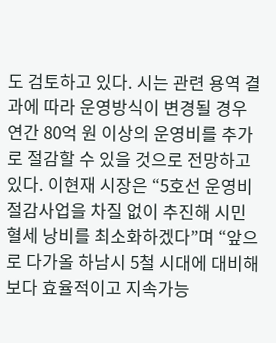도 검토하고 있다. 시는 관련 용역 결과에 따라 운영방식이 변경될 경우 연간 80억 원 이상의 운영비를 추가로 절감할 수 있을 것으로 전망하고 있다. 이현재 시장은 “5호선 운영비 절감사업을 차질 없이 추진해 시민 혈세 낭비를 최소화하겠다”며 “앞으로 다가올 하남시 5철 시대에 대비해 보다 효율적이고 지속가능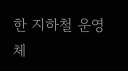한 지하철 운영체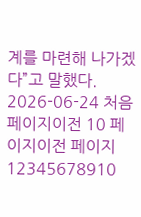계를 마련해 나가겠다”고 말했다. 2026-06-24 처음 페이지이전 10 페이지이전 페이지 12345678910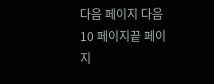다음 페이지 다음 10 페이지끝 페이지